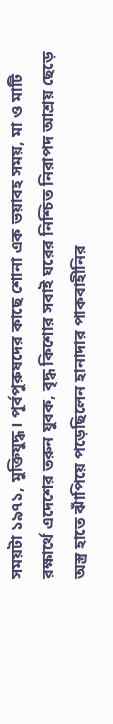সময়টা ১৯৭১, মুক্তিযুদ্ধ। পূর্বপুরুষদের কাছে শোনা এক ভয়াবহ সময়, মা ও মাটি রক্ষার্থে এদেশের তরুন যুবক, বৃদ্ধ কিশোর সবাই ঘরের নিশ্চিত নিরাপদ আশ্রয় ছেড়ে অস্ত্র হাতে ঝাঁপিয়ে পড়েছিলেন হানাদার পাকবাহীনির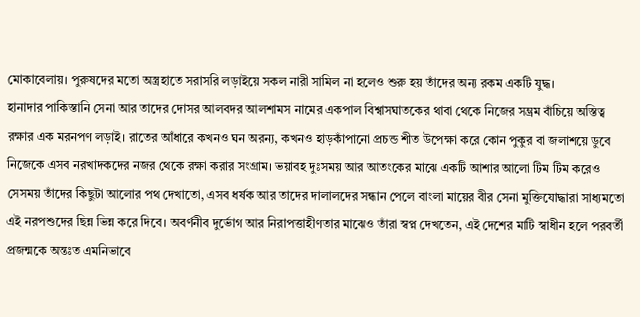মোকাবেলায়। পুরুষদের মতো অস্ত্রহাতে সরাসরি লড়াইয়ে সকল নারী সামিল না হলেও শুরু হয় তাঁদের অন্য রকম একটি যুদ্ধ।
হানাদার পাকিস্তানি সেনা আর তাদের দোসর আলবদর আলশামস নামের একপাল বিশ্বাসঘাতকের থাবা থেকে নিজের সম্ভ্রম বাঁচিয়ে অস্তিত্ব রক্ষার এক মরনপণ লড়াই। রাতের আঁধারে কখনও ঘন অরন্য, কখনও হাড়কাঁপানো প্রচন্ড শীত উপেক্ষা করে কোন পুকুর বা জলাশয়ে ডুবে নিজেকে এসব নরখাদকদের নজর থেকে রক্ষা করার সংগ্রাম। ভয়াবহ দুঃসময় আর আতংকের মাঝে একটি আশার আলো টিম টিম করেও সেসময় তাঁদের কিছুটা আলোর পথ দেখাতো, এসব ধর্ষক আর তাদের দালালদের সন্ধান পেলে বাংলা মায়ের বীর সেনা মুক্তিযোদ্ধারা সাধ্যমতো এই নরপশুদের ছিন্ন ভিন্ন করে দিবে। অবর্ণনীব দুর্ভোগ আর নিরাপত্তাহীণতার মাঝেও তাঁরা স্বপ্ন দেখতেন, এই দেশের মাটি স্বাধীন হলে পরবর্তী প্রজন্মকে অন্তঃত এমনিভাবে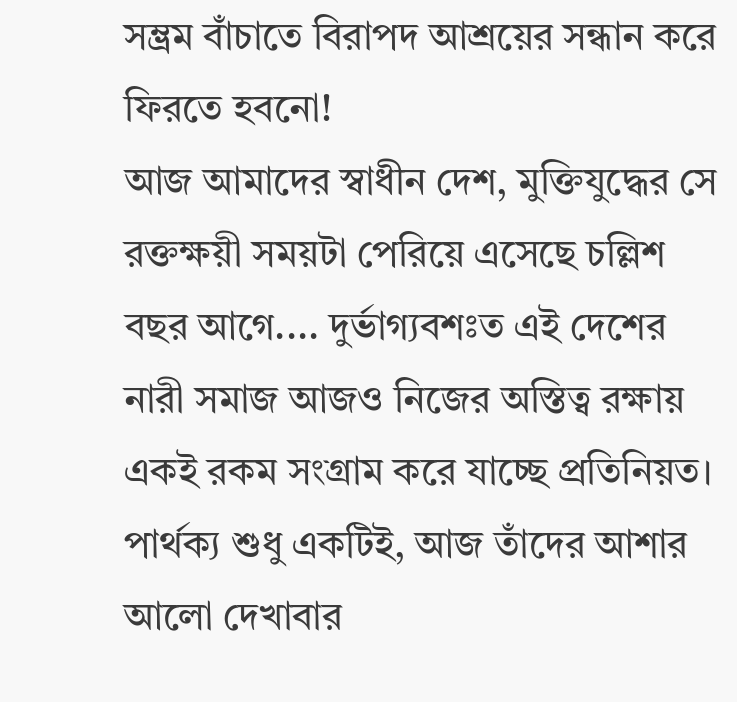সম্ভ্রম বাঁচাতে বিরাপদ আশ্রয়ের সন্ধান করে ফিরতে হবনো!
আজ আমাদের স্বাধীন দেশ, মুক্তিযুদ্ধের সে রক্তক্ষয়ী সময়টা পেরিয়ে এসেছে চল্লিশ বছর আগে.... দুর্ভাগ্যবশঃত এই দেশের নারী সমাজ আজও নিজের অস্তিত্ব রক্ষায় একই রকম সংগ্রাম করে যাচ্ছে প্রতিনিয়ত। পার্থক্য শুধু একটিই, আজ তাঁদের আশার আলো দেখাবার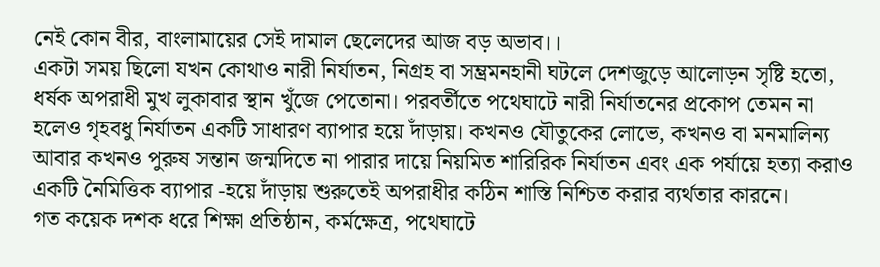নেই কোন বীর, বাংলামায়ের সেই দামাল ছেলেদের আজ বড় অভাব।।
একটা সময় ছিলো যখন কোথাও নারী নির্যাতন, নিগ্রহ বা সম্ভ্রমনহানী ঘটলে দেশজুড়ে আলোড়ন সৃষ্টি হতো, ধর্ষক অপরাধী মুখ লুকাবার স্থান খুঁজে পেতোনা। পরবর্তীতে পথেঘাটে নারী নির্যাতনের প্রকোপ তেমন না হলেও গৃহবধু নির্যাতন একটি সাধারণ ব্যাপার হয়ে দাঁড়ায়। কখনও যৌতুকের লোভে, কখনও বা মনমালিন্য আবার কখনও পুরুষ সন্তান জন্মদিতে না পারার দায়ে নিয়মিত শারিরিক নির্যাতন এবং এক পর্যায়ে হত্যা করাও একটি নৈমিত্তিক ব্যাপার -হয়ে দাঁড়ায় শুরুতেই অপরাধীর কঠিন শাস্তি নিশ্চিত করার ব্যর্থতার কারনে।
গত কয়েক দশক ধরে শিক্ষা প্রতিষ্ঠান, কর্মক্ষেত্র, পথেঘাটে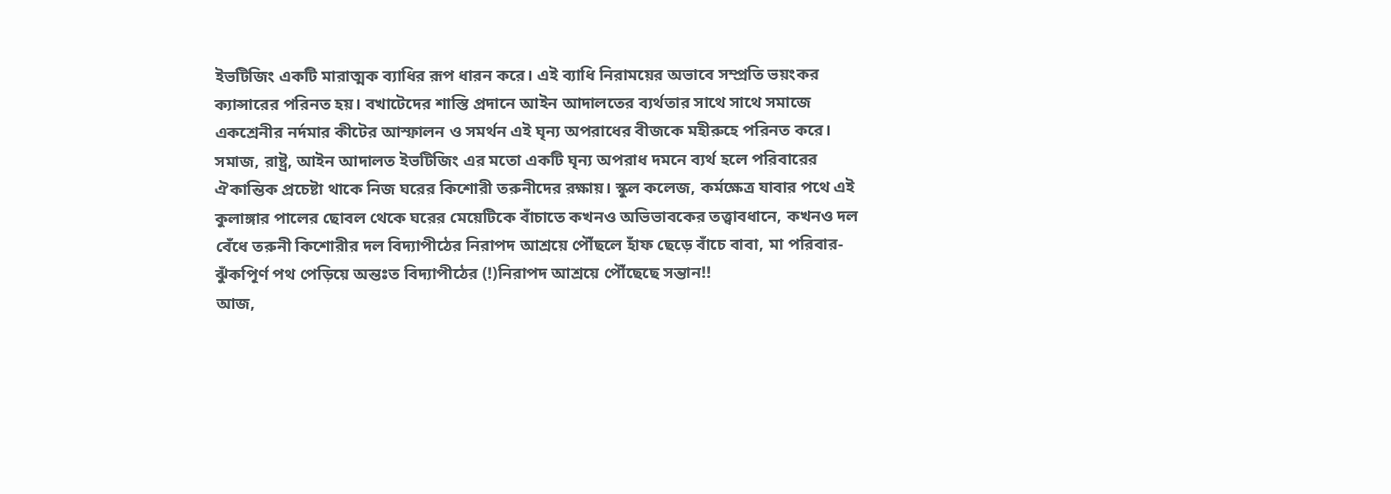ইভটিজিং একটি মারাত্মক ব্যাধির রূপ ধারন করে। এই ব্যাধি নিরাময়ের অভাবে সম্প্রতি ভয়ংকর ক্যান্সারের পরিনত হয়। বখাটেদের শাস্তি প্রদানে আইন আদালতের ব্যর্থতার সাথে সাথে সমাজে একশ্রেনীর নর্দমার কীটের আস্ফালন ও সমর্থন এই ঘৃন্য অপরাধের বীজকে মহীরুহে পরিনত করে।
সমাজ, রাষ্ট্র, আইন আদালত ইভটিজিং এর মতো একটি ঘৃন্য অপরাধ দমনে ব্যর্থ হলে পরিবারের ঐকান্তিক প্রচেষ্টা থাকে নিজ ঘরের কিশোরী তরুনীদের রক্ষায়। স্কুল কলেজ, কর্মক্ষেত্র যাবার পথে এই কুলাঙ্গার পালের ছোবল থেকে ঘরের মেয়েটিকে বাঁচাতে কখনও অভিভাবকের তত্ত্বাবধানে, কখনও দল বেঁধে তরুনী কিশোরীর দল বিদ্যাপীঠের নিরাপদ আশ্রয়ে পৌঁছলে হাঁফ ছেড়ে বাঁচে বাবা, মা পরিবার- ঝুঁকপিূর্ণ পথ পেড়িয়ে অন্তঃত বিদ্যাপীঠের (!)নিরাপদ আশ্রয়ে পৌঁছেছে সন্তান!!
আজ,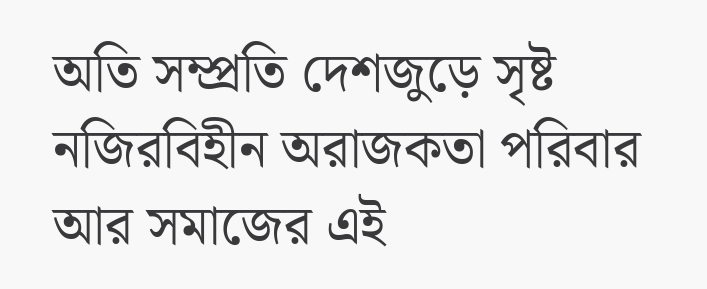অতি সম্প্রতি দেশজুড়ে সৃষ্ট নজিরবিহীন অরাজকতা পরিবার আর সমাজের এই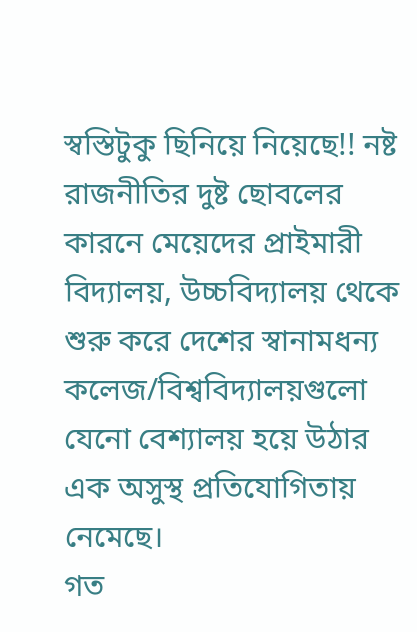স্বস্তিটুকু ছিনিয়ে নিয়েছে!! নষ্ট রাজনীতির দুষ্ট ছোবলের কারনে মেয়েদের প্রাইমারী বিদ্যালয়, উচ্চবিদ্যালয় থেকে শুরু করে দেশের স্বানামধন্য কলেজ/বিশ্ববিদ্যালয়গুলো যেনো বেশ্যালয় হয়ে উঠার এক অসুস্থ প্রতিযোগিতায় নেমেছে।
গত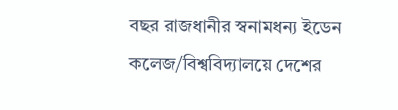বছর রাজধানীর স্বনামধন্য ইডেন কলেজ/বিশ্ববিদ্যালয়ে দেশের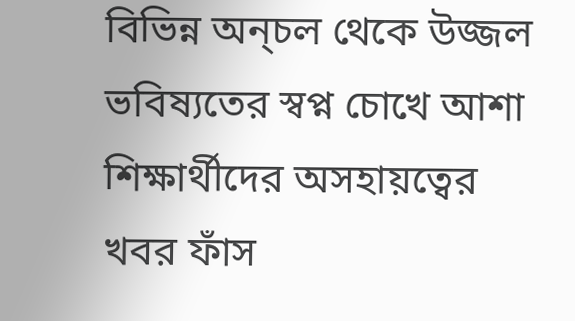বিভিন্ন অন্চল থেকে উজ্জল ভবিষ্যতের স্বপ্ন চোখে আশা শিক্ষার্থীদের অসহায়ত্বের খবর ফাঁস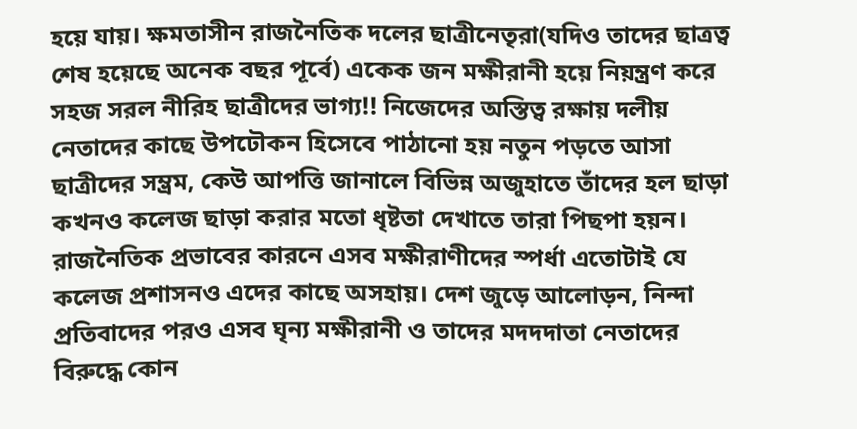হয়ে যায়। ক্ষমতাসীন রাজনৈতিক দলের ছাত্রীনেতৃরা(যদিও তাদের ছাত্রত্ব শেষ হয়েছে অনেক বছর পূর্বে) একেক জন মক্ষীরানী হয়ে নিয়ন্ত্রণ করে সহজ সরল নীরিহ ছাত্রীদের ভাগ্য!! নিজেদের অস্তিত্ব রক্ষায় দলীয় নেতাদের কাছে উপঢৌকন হিসেবে পাঠানো হয় নতুন পড়তে আসা ছাত্রীদের সম্ভ্রম, কেউ আপত্তি জানালে বিভিন্ন অজুহাতে তাঁদের হল ছাড়া কখনও কলেজ ছাড়া করার মতো ধৃষ্টতা দেখাতে তারা পিছপা হয়ন। রাজনৈতিক প্রভাবের কারনে এসব মক্ষীরাণীদের স্পর্ধা এতোটাই যে কলেজ প্রশাসনও এদের কাছে অসহায়। দেশ জুড়ে আলোড়ন, নিন্দা প্রতিবাদের পরও এসব ঘৃন্য মক্ষীরানী ও তাদের মদদদাতা নেতাদের বিরুদ্ধে কোন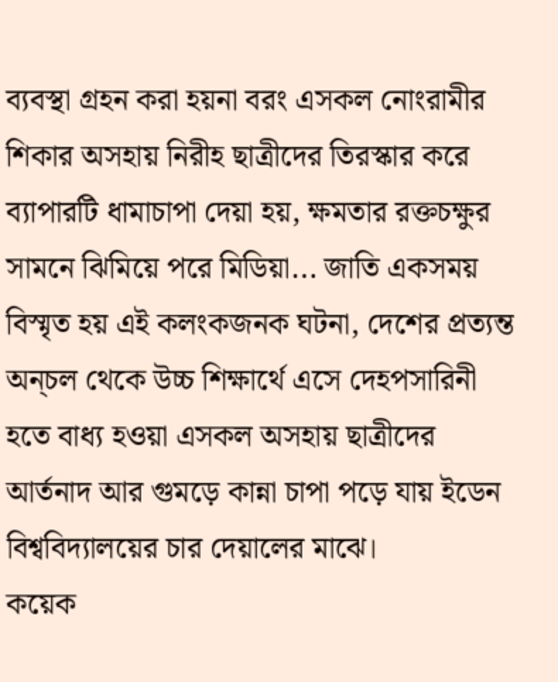ব্যবস্থা গ্রহন করা হয়না বরং এসকল নোংরামীর শিকার অসহায় নিরীহ ছাত্রীদের তিরস্কার করে ব্যাপারটি ধামাচাপা দেয়া হয়, ক্ষমতার রক্তচক্ষুর সামনে ঝিমিয়ে পরে মিডিয়া... জাতি একসময় বিস্মৃত হয় এই কলংকজনক ঘটনা, দেশের প্রত্যন্ত অন্চল থেকে উচ্চ শিক্ষার্থে এসে দেহপসারিনী হতে বাধ্য হওয়া এসকল অসহায় ছাত্রীদের আর্তনাদ আর গুমড়ে কান্না চাপা পড়ে যায় ইডেন বিশ্ববিদ্যালয়ের চার দেয়ালের মাঝে।
কয়েক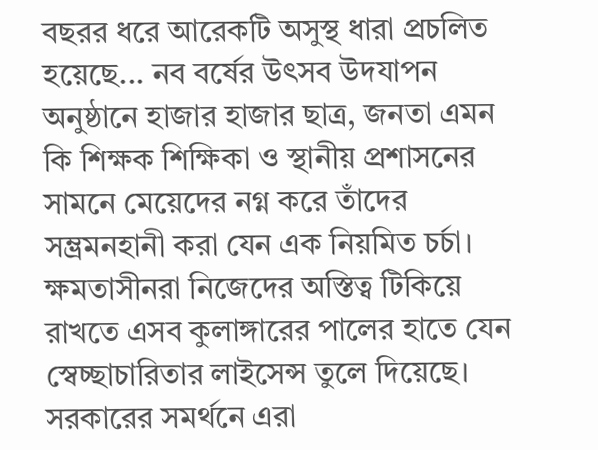বছরর ধরে আরেকটি অসুস্থ ধারা প্রচলিত হয়েছে... নব বর্ষের উৎসব উদযাপন অনুষ্ঠানে হাজার হাজার ছাত্র, জনতা এমন কি শিক্ষক শিক্ষিকা ও স্থানীয় প্রশাসনের সামনে মেয়েদের নগ্ন করে তাঁদের সম্ভ্রমনহানী করা যেন এক নিয়মিত চর্চা। ক্ষমতাসীনরা নিজেদের অস্তিত্ব টিকিয়ে রাখতে এসব কুলাঙ্গারের পালের হাতে যেন স্বেচ্ছাচারিতার লাইসেন্স তুলে দিয়েছে। সরকারের সমর্থনে এরা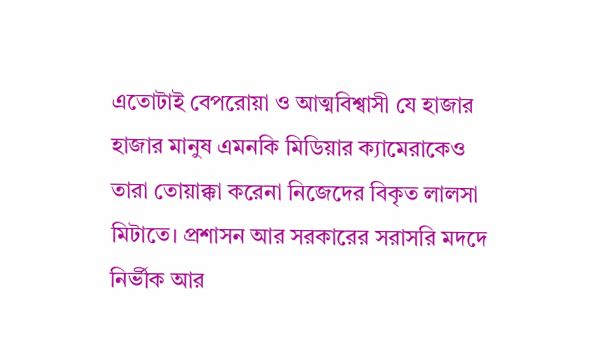এতোটাই বেপরোয়া ও আত্মবিশ্বাসী যে হাজার হাজার মানুষ এমনকি মিডিয়ার ক্যামেরাকেও তারা তোয়াক্কা করেনা নিজেদের বিকৃত লালসা মিটাতে। প্রশাসন আর সরকারের সরাসরি মদদে নির্ভীক আর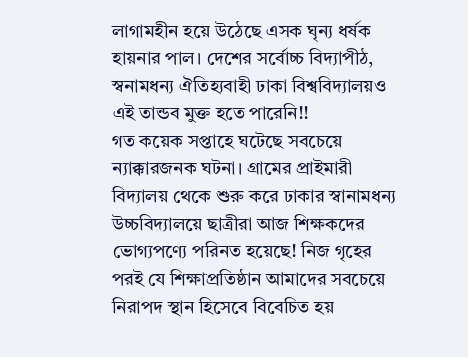লাগামহীন হয়ে উঠেছে এসক ঘৃন্য ধর্ষক হায়নার পাল। দেশের সর্বোচ্চ বিদ্যাপীঠ, স্বনামধন্য ঐতিহ্যবাহী ঢাকা বিশ্ববিদ্যালয়ও এই তান্ডব মুক্ত হতে পারেনি!!
গত কয়েক সপ্তাহে ঘটেছে সবচেয়ে ন্যাক্কারজনক ঘটনা। গ্রামের প্রাইমারী বিদ্যালয় থেকে শুরু করে ঢাকার স্বানামধন্য উচ্চবিদ্যালয়ে ছাত্রীরা আজ শিক্ষকদের ভোগ্যপণ্যে পরিনত হয়েছে! নিজ গৃহের পরই যে শিক্ষাপ্রতিষ্ঠান আমাদের সবচেয়ে নিরাপদ স্থান হিসেবে বিবেচিত হয়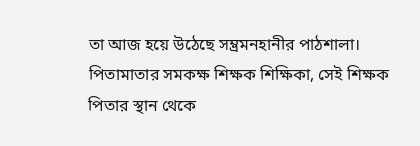তা আজ হয়ে উঠেছে সম্ভ্রমনহানীর পাঠশালা। পিতামাতার সমকক্ষ শিক্ষক শিক্ষিকা, সেই শিক্ষক পিতার স্থান থেকে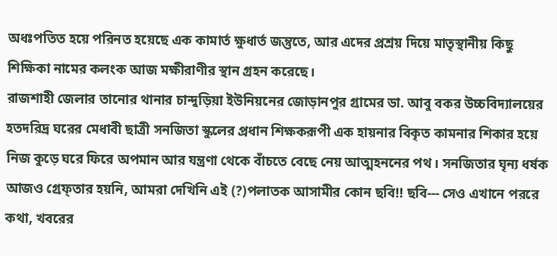অধঃপতিত হয়ে পরিনত হয়েছে এক কামার্ত ক্ষুধার্ত জন্তুতে, আর এদের প্রশ্রয় দিয়ে মাতৃস্থানীয় কিছু শিক্ষিকা নামের কলংক আজ মক্ষীরাণীর স্থান গ্রহন করেছে।
রাজশাহী জেলার তানোর থানার চান্দুড়িয়া ইউনিয়নের জোড়ানপুর গ্রামের ডা. আবু বকর উচ্চবিদ্যালয়ের হতদরিদ্র ঘরের মেধাবী ছাত্রী সনজিতা স্কুলের প্রধান শিক্ষকরূপী এক হায়নার বিকৃত কামনার শিকার হয়ে নিজ কুড়ে ঘরে ফিরে অপমান আর যন্ত্রণা থেকে বাঁচতে বেছে নেয় আত্মহননের পথ। সনজিতার ঘৃন্য ধর্ষক আজও গ্রেফ্তার হয়নি, আমরা দেখিনি এই (?)পলাতক আসামীর কোন ছবি!! ছবি--- সেও এখানে পররে কথা, খবরের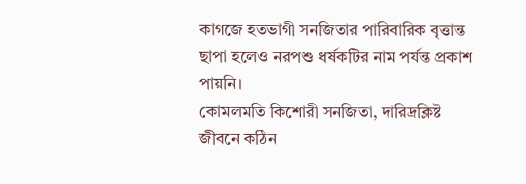কাগজে হতভাগী সনজিতার পারিবারিক বৃত্তান্ত ছাপা হলেও নরপশু ধর্ষকটির নাম পর্যন্ত প্রকাশ পায়নি।
কোমলমতি কিশোরী সনজিতা, দারিদ্রক্লিষ্ট জীবনে কঠিন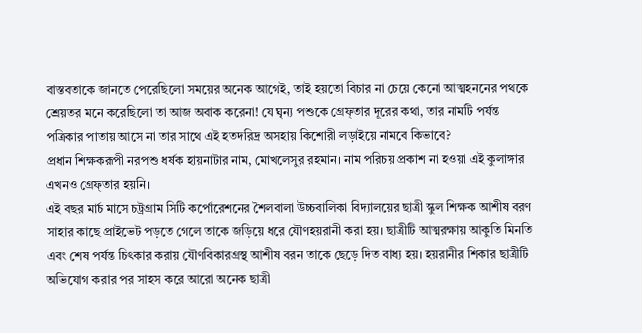বাস্তবতাকে জানতে পেরেছিলো সময়ের অনেক আগেই, তাই হয়তো বিচার না চেয়ে কেনো আত্মহননের পথকে শ্রেয়তর মনে করেছিলো তা আজ অবাক করেনা! যে ঘৃন্য পশুকে গ্রেফ্তার দূরের কথা, তার নামটি পর্যন্ত পত্রিকার পাতায় আসে না তার সাথে এই হতদরিদ্র অসহায় কিশোরী লড়াইয়ে নামবে কিভাবে?
প্রধান শিক্ষকরূপী নরপশু ধর্ষক হায়নাটার নাম, মোখলেসুর রহমান। নাম পরিচয় প্রকাশ না হওয়া এই কুলাঙ্গার এখনও গ্রেফ্তার হয়নি।
এই বছর মার্চ মাসে চট্রগ্রাম সিটি কর্পোরেশনের শৈলবালা উচ্চবালিকা বিদ্যালয়ের ছাত্রী স্কুল শিক্ষক আশীষ বরণ সাহার কাছে প্রাইভেট পড়তে গেলে তাকে জড়িয়ে ধরে যৌণহয়রানী করা হয়। ছাত্রীটি আত্মরক্ষায় আকুতি মিনতি এবং শেষ পর্যন্ত চিৎকার করায় যৌণবিকারগ্রস্থ আশীষ বরন তাকে ছেড়ে দিত বাধ্য হয়। হয়রানীর শিকার ছাত্রীটি অভিযোগ করার পর সাহস করে আরো অনেক ছাত্রী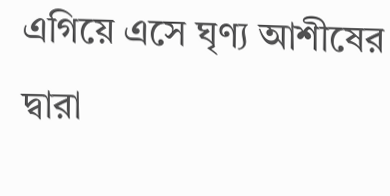এগিয়ে এসে ঘৃণ্য আশীষের দ্বারা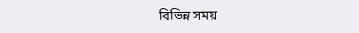বিভিন্ন সময়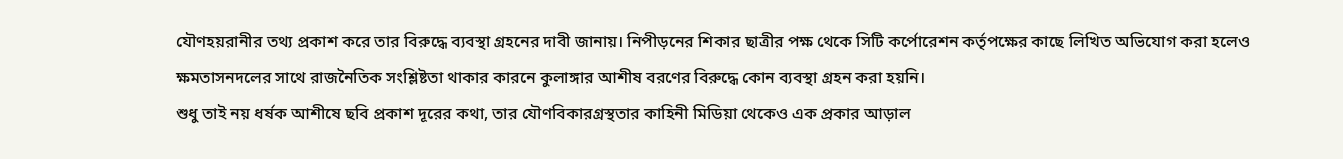যৌণহয়রানীর তথ্য প্রকাশ করে তার বিরুদ্ধে ব্যবস্থা গ্রহনের দাবী জানায়। নিপীড়নের শিকার ছাত্রীর পক্ষ থেকে সিটি কর্পোরেশন কর্তৃপক্ষের কাছে লিখিত অভিযোগ করা হলেও ক্ষমতাসনদলের সাথে রাজনৈতিক সংশ্লিষ্টতা থাকার কারনে কুলাঙ্গার আশীষ বরণের বিরুদ্ধে কোন ব্যবস্থা গ্রহন করা হয়নি।
শুধু তাই নয় ধর্ষক আশীষে ছবি প্রকাশ দূরের কথা, তার যৌণবিকারগ্রস্থতার কাহিনী মিডিয়া থেকেও এক প্রকার আড়াল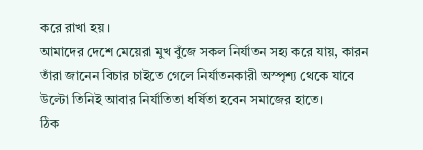করে রাখা হয়।
আমাদের দেশে মেয়েরা মুখ বুঁজে সকল নির্যাতন সহ্য করে যায়, কারন তাঁরা জানেন বিচার চাইতে গেলে নির্যাতনকারী অস্পৃশ্য থেকে যাবে উল্টো তিনিই আবার নির্যাতিতা ধর্ষিতা হবেন সমাজের হাতে।
ঠিক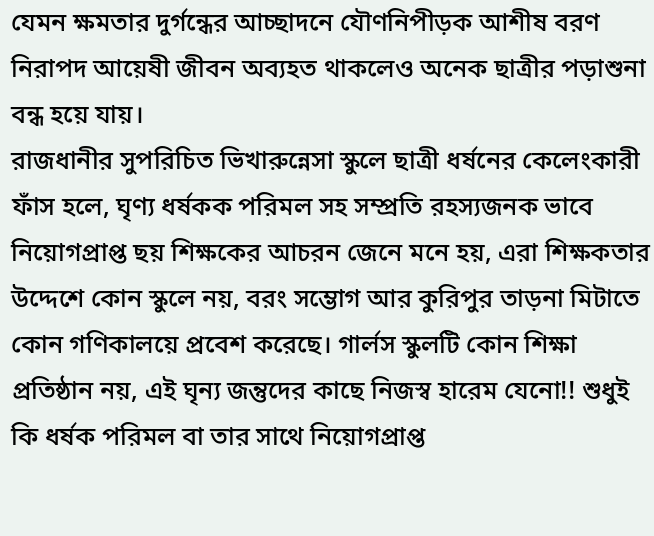যেমন ক্ষমতার দুর্গন্ধের আচ্ছাদনে যৌণনিপীড়ক আশীষ বরণ নিরাপদ আয়েষী জীবন অব্যহত থাকলেও অনেক ছাত্রীর পড়াশুনা বন্ধ হয়ে যায়।
রাজধানীর সুপরিচিত ভিখারুন্নেসা স্কুলে ছাত্রী ধর্ষনের কেলেংকারী ফাঁস হলে, ঘৃণ্য ধর্ষকক পরিমল সহ সম্প্রতি রহস্যজনক ভাবে নিয়োগপ্রাপ্ত ছয় শিক্ষকের আচরন জেনে মনে হয়, এরা শিক্ষকতার উদ্দেশে কোন স্কুলে নয়, বরং সম্ভোগ আর কুরিপুর তাড়না মিটাতে কোন গণিকালয়ে প্রবেশ করেছে। গার্লস স্কুলটি কোন শিক্ষা প্রতিষ্ঠান নয়, এই ঘৃন্য জন্তুদের কাছে নিজস্ব হারেম যেনো!! শুধুই কি ধর্ষক পরিমল বা তার সাথে নিয়োগপ্রাপ্ত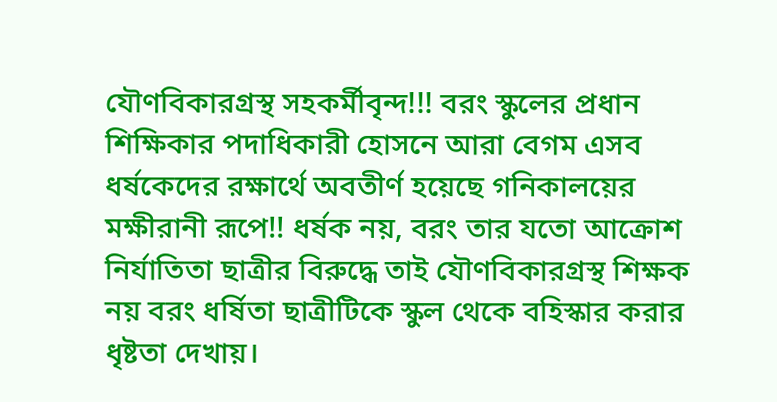যৌণবিকারগ্রস্থ সহকর্মীবৃন্দ!!! বরং স্কুলের প্রধান শিক্ষিকার পদাধিকারী হোসনে আরা বেগম এসব ধর্ষকেদের রক্ষার্থে অবতীর্ণ হয়েছে গনিকালয়ের মক্ষীরানী রূপে!! ধর্ষক নয়, বরং তার যতো আক্রোশ নির্যাতিতা ছাত্রীর বিরুদ্ধে তাই যৌণবিকারগ্রস্থ শিক্ষক নয় বরং ধর্ষিতা ছাত্রীটিকে স্কুল থেকে বহিস্কার করার ধৃষ্টতা দেখায়।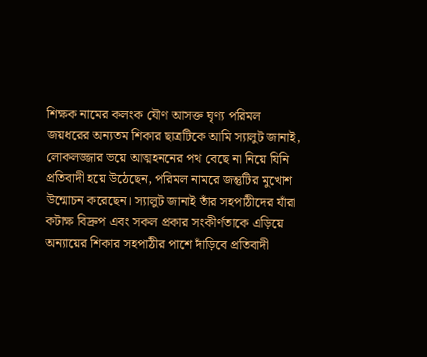শিক্ষক নামের কলংক যৌণ আসক্ত ঘৃণ্য পরিমল জয়ধরের অন্যতম শিকার ছাত্রটিকে আমি স্যালুট জানাই, লোকলজ্জার ভয়ে আত্মহননের পথ বেছে না নিয়ে যিনি প্রতিবাদী হয়ে উঠেছেন, পরিমল নামরে জন্তুটির মুখোশ উন্মোচন করেছেন। স্যালুট জানাই তাঁর সহপাঠীদের যাঁরা কটাক্ষ বিদ্রুপ এবং সকল প্রকার সংকীর্ণতাকে এড়িয়ে অন্যায়ের শিকার সহপাঠীর পাশে দাঁড়িবে প্রতিবাদী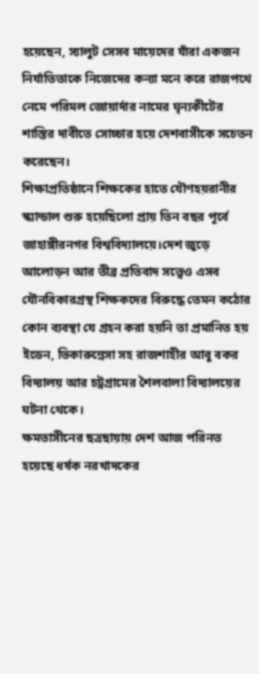হয়েছেন, স্যালুট সেসব মায়েদের যাঁরা একজন নির্যাতিতাকে নিজেদের কন্যা মনে করে রাজপথে নেমে পরিমল জোয়ার্দার নামের ঘৃন্যকীটের শাস্তির দাবীতে সোচ্চার হয়ে দেশবাসীকে সচেতন করেছেন।
শিক্ষাপ্রতিষ্ঠানে শিক্ষকের হাতে যৌণহয়রানীর স্ক্যান্ডাল শুরু হয়েছিলো প্রায় তিন বছর পূর্বে জাহাঙ্গীরনগর বিশ্ববিদ্যালয়ে।দেশ জুড়ে আলোড়ন আর তীব্র প্রতিবাদ সত্ত্বেও এসব যৌনবিকারগ্রস্থ শিক্ষকদের বিরুদ্ধে তেমন কঠোর কোন ব্যবস্থা যে গ্রহন করা হয়নি তা প্রমানিত হয় ইডেন, ভিকারুন্নেসা সহ রাজশাহীর আবু বকর বিদ্যালয় আর চট্রগ্রামের শৈলবালা বিদ্যালয়ের ঘটনা থেকে।
ক্ষমতাসীনের ছত্রছায়ায় দেশ আজ পরিনত হয়েছে ধর্ষক নরখাদকের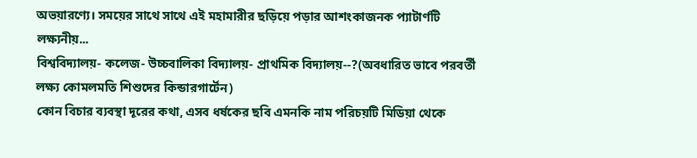অভয়ারণ্যে। সময়ের সাথে সাথে এই মহামারীর ছড়িয়ে পড়ার আশংকাজনক প্যাটার্ণটি লক্ষ্যনীয়...
বিশ্ববিদ্যালয়- কলেজ- উচ্চবালিকা বিদ্যালয়- প্রাথমিক বিদ্যালয়--?(অবধারিত ভাবে পরবর্তী লক্ষ্য কোমলমতি শিশুদের কিন্ডারগার্টেন)
কোন বিচার ব্যবস্থা দূরের কথা, এসব ধর্ষকের ছবি এমনকি নাম পরিচয়টি মিডিয়া থেকে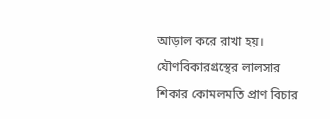আড়াল করে রাখা হয়। যৌণবিকারগ্রস্থের লালসার শিকার কোমলমতি প্রাণ বিচার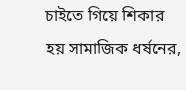চাইতে গিয়ে শিকার হয় সামাজিক ধর্ষনের,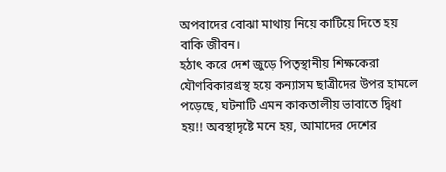অপবাদের বোঝা মাথায় নিয়ে কাটিয়ে দিতে হয় বাকি জীবন।
হঠাৎ করে দেশ জুড়ে পিতৃস্থানীয় শিক্ষকেরা যৌণবিকারগ্রস্থ হয়ে কন্যাসম ছাত্রীদের উপর হামলে পড়েছে, ঘটনাটি এমন কাকতালীয় ভাবাতে দ্বিধা হয়!! অবস্থাদৃষ্টে মনে হয়, আমাদের দেশের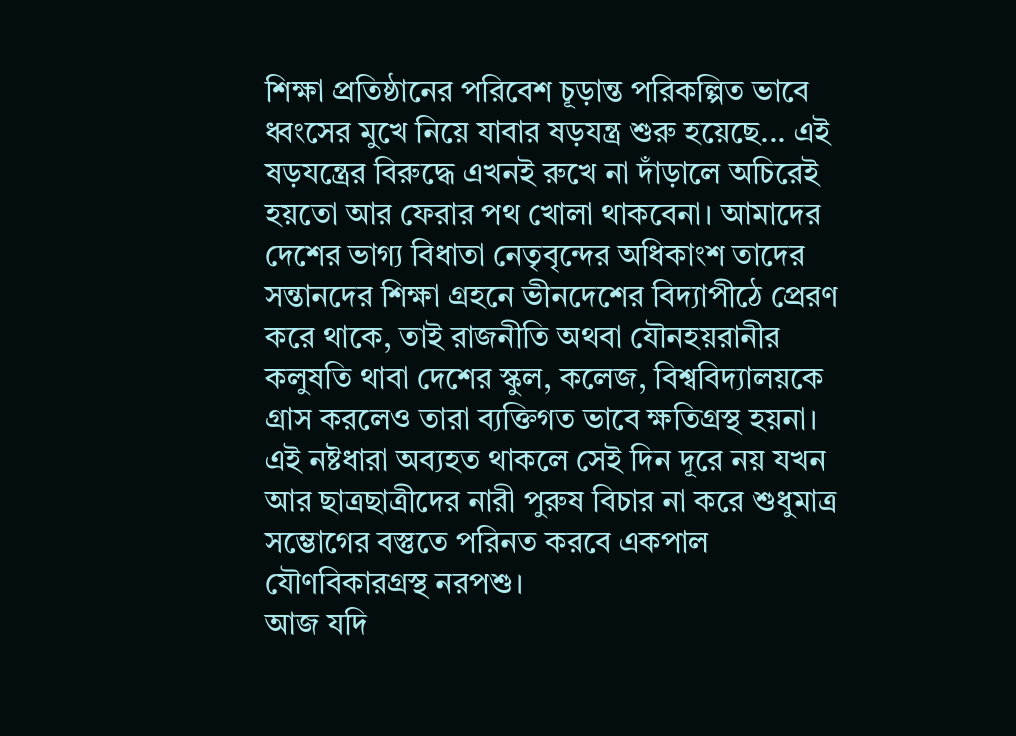শিক্ষা প্রতিষ্ঠানের পরিবেশ চূড়ান্ত পরিকল্পিত ভাবে ধ্বংসের মুখে নিয়ে যাবার ষড়যন্ত্র শুরু হয়েছে... এই ষড়যন্ত্রের বিরুদ্ধে এখনই রুখে না দাঁড়ালে অচিরেই হয়তো আর ফেরার পথ খোলা থাকবেনা। আমাদের দেশের ভাগ্য বিধাতা নেতৃবৃন্দের অধিকাংশ তাদের সন্তানদের শিক্ষা গ্রহনে ভীনদেশের বিদ্যাপীঠে প্রেরণ করে থাকে, তাই রাজনীতি অথবা যৌনহয়রানীর কলুষতি থাবা দেশের স্কুল, কলেজ, বিশ্ববিদ্যালয়কে গ্রাস করলেও তারা ব্যক্তিগত ভাবে ক্ষতিগ্রস্থ হয়না।
এই নষ্টধারা অব্যহত থাকলে সেই দিন দূরে নয় যখন আর ছাত্রছাত্রীদের নারী পুরুষ বিচার না করে শুধুমাত্র সম্ভোগের বস্তুতে পরিনত করবে একপাল যৌণবিকারগ্রস্থ নরপশু।
আজ যদি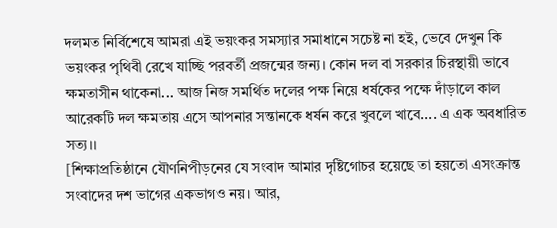দলমত নির্বিশেষে আমরা এই ভয়ংকর সমস্যার সমাধানে সচেষ্ট না হই, ভেবে দেখুন কি ভয়ংকর পৃথিবী রেখে যাচ্ছি পরবর্তী প্রজন্মের জন্য। কোন দল বা সরকার চিরস্থায়ী ভাবে ক্ষমতাসীন থাকেনা... আজ নিজ সমর্থিত দলের পক্ষ নিয়ে ধর্ষকের পক্ষে দাঁড়ালে কাল আরেকটি দল ক্ষমতায় এসে আপনার সন্তানকে ধর্ষন করে খুবলে খাবে.... এ এক অবধারিত সত্য।।
[শিক্ষাপ্রতিষ্ঠানে যৌণনিপীড়নের যে সংবাদ আমার দৃষ্টিগোচর হয়েছে তা হয়তো এসংক্রান্ত সংবাদের দশ ভাগের একভাগও নয়। আর,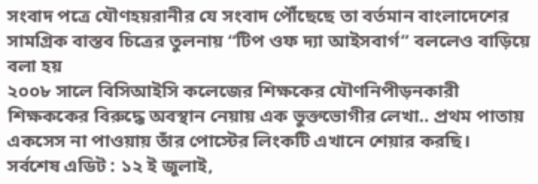সংবাদ পত্রে যৌণহয়রানীর যে সংবাদ পৌঁছেছে তা বর্তমান বাংলাদেশের সামগ্রিক বাস্তব চিত্রের তুলনায় “টিপ ওফ দ্যা আইসবার্গ” বললেও বাড়িয়ে বলা হয়
২০০৮ সালে বিসিআইসি কলেজের শিক্ষকের যৌণনিপীড়নকারী শিক্ষককের বিরুদ্ধে অবস্থান নেয়ায় এক ভুক্তভোগীর লেখা.. প্রথম পাতায় একসেস না পাওয়ায় তাঁর পোস্টের লিংকটি এখানে শেয়ার করছি।
সর্বশেষ এডিট : ১২ ই জুলাই,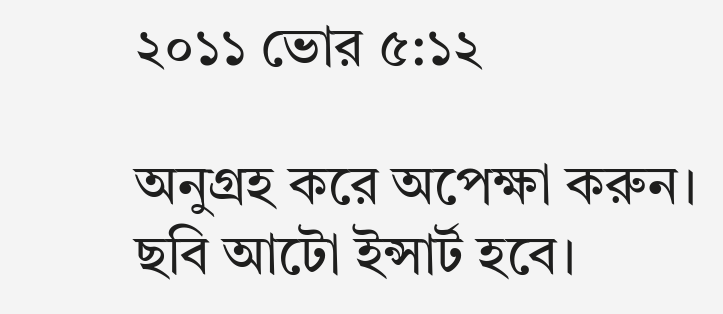২০১১ ভোর ৫:১২

অনুগ্রহ করে অপেক্ষা করুন। ছবি আটো ইন্সার্ট হবে।